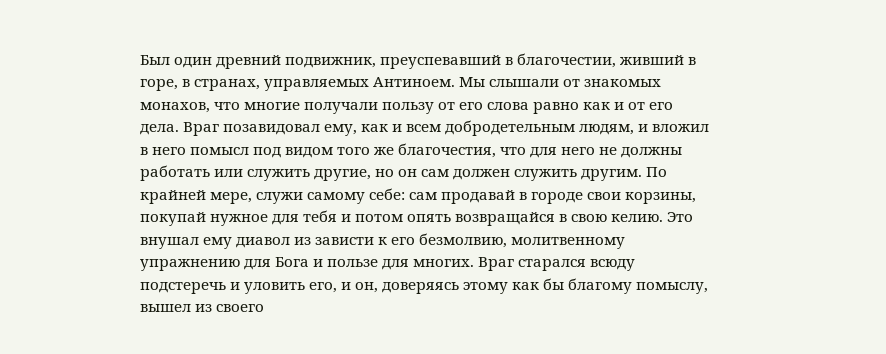Был один древний подвижник, преуспевавший в благочестии, живший в горе, в странах, управляемых Антиноем. Мы слышали от знакомых монахов, что многие получали пользу от его слова равно как и от его дела. Враг позавидовал ему, как и всем добродетельным людям, и вложил в него помысл под видом того же благочестия, что для него не должны работать или служить другие, но он сам должен служить другим. По крайней мере, служи самому себе: сам продавай в городе свои корзины, покупай нужное для тебя и потом опять возвращайся в свою келию. Это внушал ему диавол из зависти к его безмолвию, молитвенному упражнению для Бога и пользе для многих. Враг старался всюду подстеречь и уловить его, и он, доверяясь этому как бы благому помыслу, вышел из своего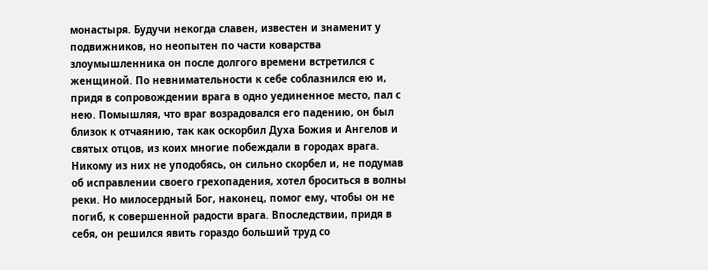монастыря. Будучи некогда славен, известен и знаменит у подвижников, но неопытен по части коварства злоумышленника он после долгого времени встретился с женщиной. По невнимательности к себе соблазнился ею и, придя в сопровождении врага в одно уединенное место, пал с нею. Помышляя, что враг возрадовался его падению, он был близок к отчаянию, так как оскорбил Духа Божия и Ангелов и святых отцов, из коих многие побеждали в городах врага. Никому из них не уподобясь, он сильно скорбел и, не подумав об исправлении своего грехопадения, хотел броситься в волны реки. Но милосердный Бог, наконец, помог ему, чтобы он не погиб, к совершенной радости врага. Впоследствии, придя в себя, он решился явить гораздо больший труд со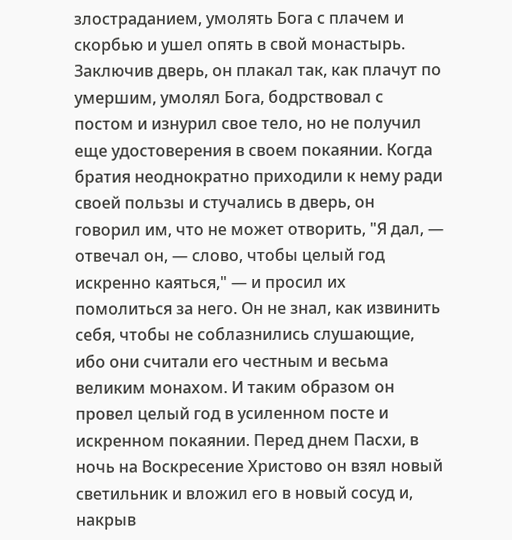злостраданием, умолять Бога с плачем и скорбью и ушел опять в свой монастырь. Заключив дверь, он плакал так, как плачут по умершим, умолял Бога, бодрствовал с постом и изнурил свое тело, но не получил еще удостоверения в своем покаянии. Когда братия неоднократно приходили к нему ради своей пользы и стучались в дверь, он говорил им, что не может отворить, "Я дал, — отвечал он, — слово, чтобы целый год искренно каяться," — и просил их помолиться за него. Он не знал, как извинить себя, чтобы не соблазнились слушающие, ибо они считали его честным и весьма великим монахом. И таким образом он провел целый год в усиленном посте и искренном покаянии. Перед днем Пасхи, в ночь на Воскресение Христово он взял новый светильник и вложил его в новый сосуд и, накрыв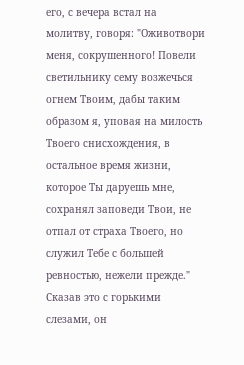его, с вечера встал на молитву, говоря: "Оживотвори меня, сокрушенного! Повели светильнику сему возжечься огнем Твоим, дабы таким образом я, уповая на милость Твоего снисхождения, в остальное время жизни, которое Ты даруешь мне, сохранял заповеди Твои, не отпал от страха Твоего, но служил Тебе с большей ревностью, нежели прежде." Сказав это с горькими слезами, он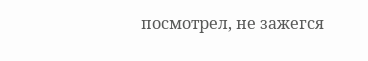посмотрел, не зажегся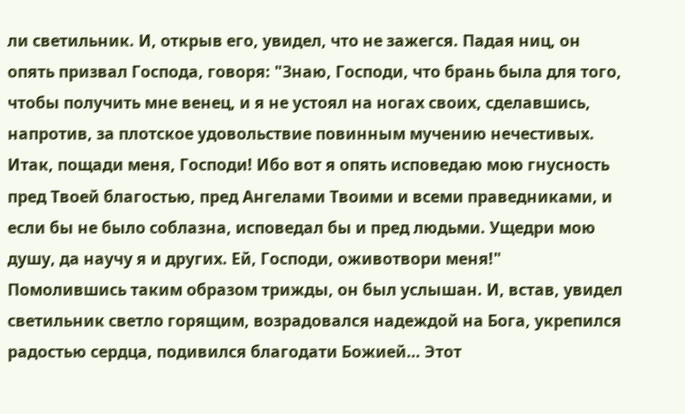ли светильник. И, открыв его, увидел, что не зажегся. Падая ниц, он опять призвал Господа, говоря: "Знаю, Господи, что брань была для того, чтобы получить мне венец, и я не устоял на ногах своих, сделавшись, напротив, за плотское удовольствие повинным мучению нечестивых. Итак, пощади меня, Господи! Ибо вот я опять исповедаю мою гнусность пред Твоей благостью, пред Ангелами Твоими и всеми праведниками, и если бы не было соблазна, исповедал бы и пред людьми. Ущедри мою душу, да научу я и других. Ей, Господи, оживотвори меня!" Помолившись таким образом трижды, он был услышан. И, встав, увидел светильник светло горящим, возрадовался надеждой на Бога, укрепился радостью сердца, подивился благодати Божией… Этот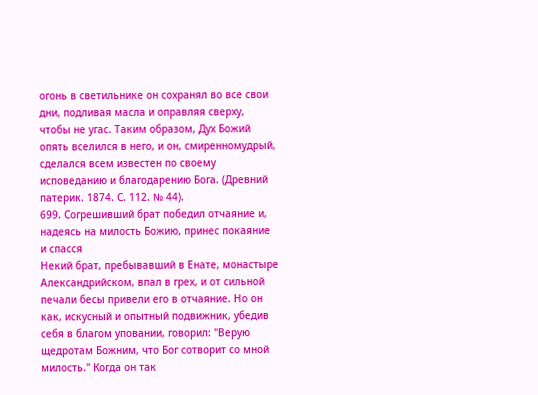огонь в светильнике он сохранял во все свои дни, подливая масла и оправляя сверху, чтобы не угас. Таким образом, Дух Божий опять вселился в него, и он, смиренномудрый, сделался всем известен по своему исповеданию и благодарению Бога. (Древний патерик. 1874. С. 112. № 44).
699. Согрешивший брат победил отчаяние и, надеясь на милость Божию, принес покаяние и спасся
Некий брат, пребывавший в Енате, монастыре Александрийском, впал в грех, и от сильной печали бесы привели его в отчаяние. Но он как, искусный и опытный подвижник, убедив себя в благом уповании, говорил: "Верую щедротам Божним, что Бог сотворит со мной милость." Когда он так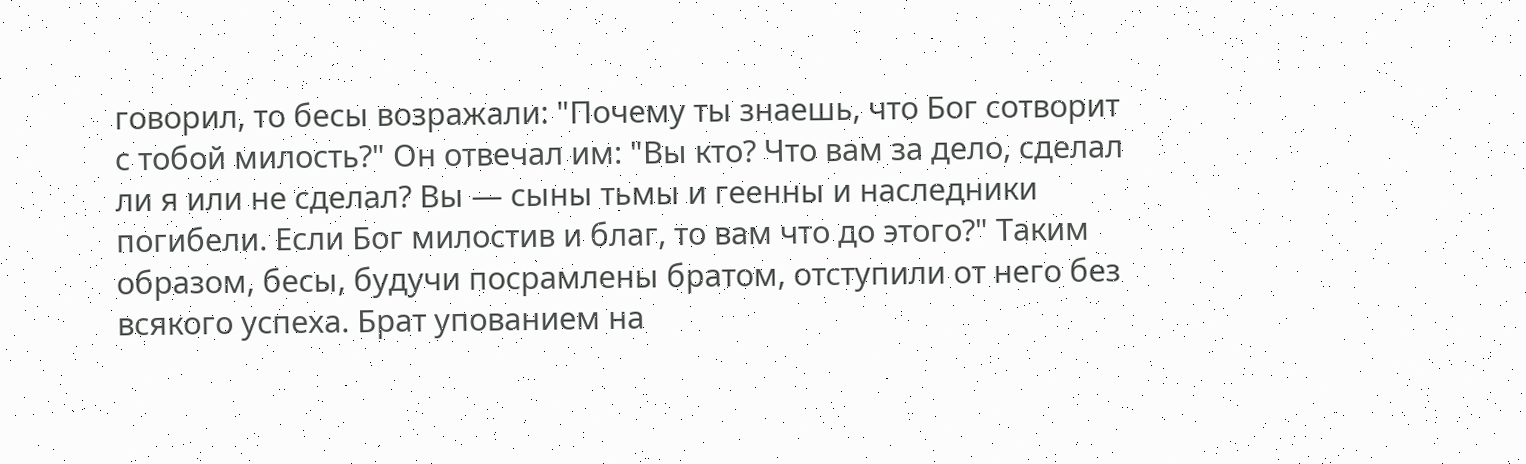говорил, то бесы возражали: "Почему ты знаешь, что Бог сотворит с тобой милость?" Он отвечал им: "Вы кто? Что вам за дело, сделал ли я или не сделал? Вы — сыны тьмы и геенны и наследники погибели. Если Бог милостив и благ, то вам что до этого?" Таким образом, бесы, будучи посрамлены братом, отступили от него без всякого успеха. Брат упованием на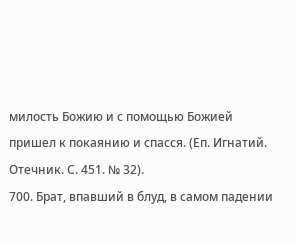милость Божию и с помощью Божией пришел к покаянию и спасся. (Еп. Игнатий. Отечник. С. 451. № 32).
700. Брат, впавший в блуд, в самом падении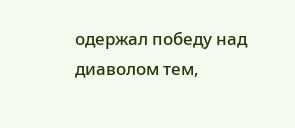одержал победу над диаволом тем,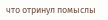что отринул помыслы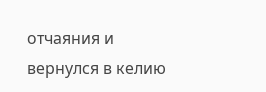отчаяния и вернулся в келию